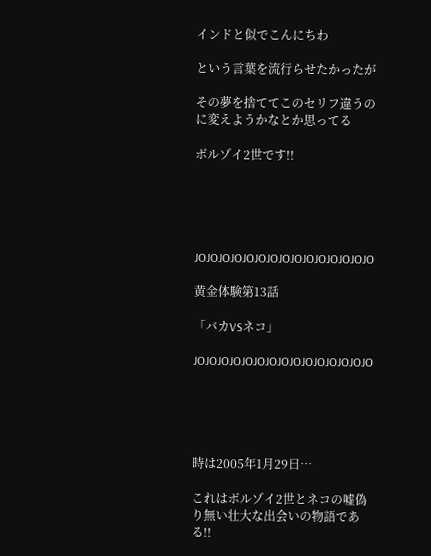インドと似でこんにちわ

という言葉を流行らせたかったが

その夢を捨ててこのセリフ違うのに変えようかなとか思ってる

ボルゾイ2世です!!





JOJOJOJOJOJOJOJOJOJOJOJOJOJOJO

黄金体験第13話

「バカVSネコ」

JOJOJOJOJOJOJOJOJOJOJOJOJOJOJO





時は2005年1月29日…

これはボルゾイ2世とネコの嘘偽り無い壮大な出会いの物語である!!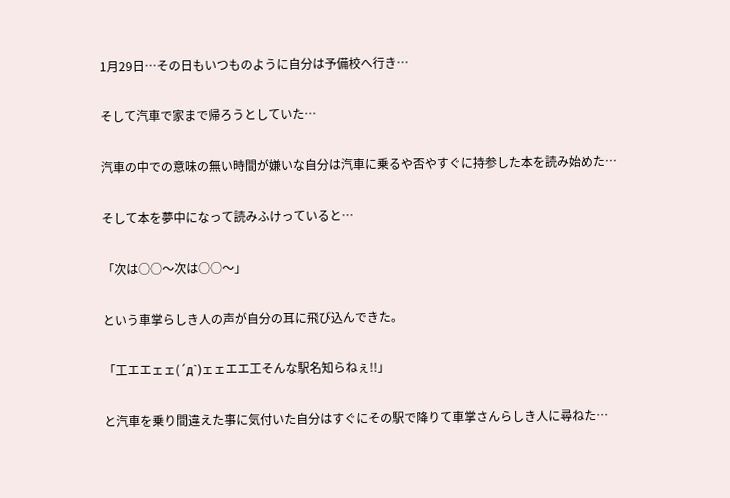1月29日…その日もいつものように自分は予備校へ行き…

そして汽車で家まで帰ろうとしていた…

汽車の中での意味の無い時間が嫌いな自分は汽車に乗るや否やすぐに持参した本を読み始めた…

そして本を夢中になって読みふけっていると…

「次は○○〜次は○○〜」

という車掌らしき人の声が自分の耳に飛び込んできた。

「工エエェェ(´д`)ェェエエ工そんな駅名知らねぇ!!」

と汽車を乗り間違えた事に気付いた自分はすぐにその駅で降りて車掌さんらしき人に尋ねた…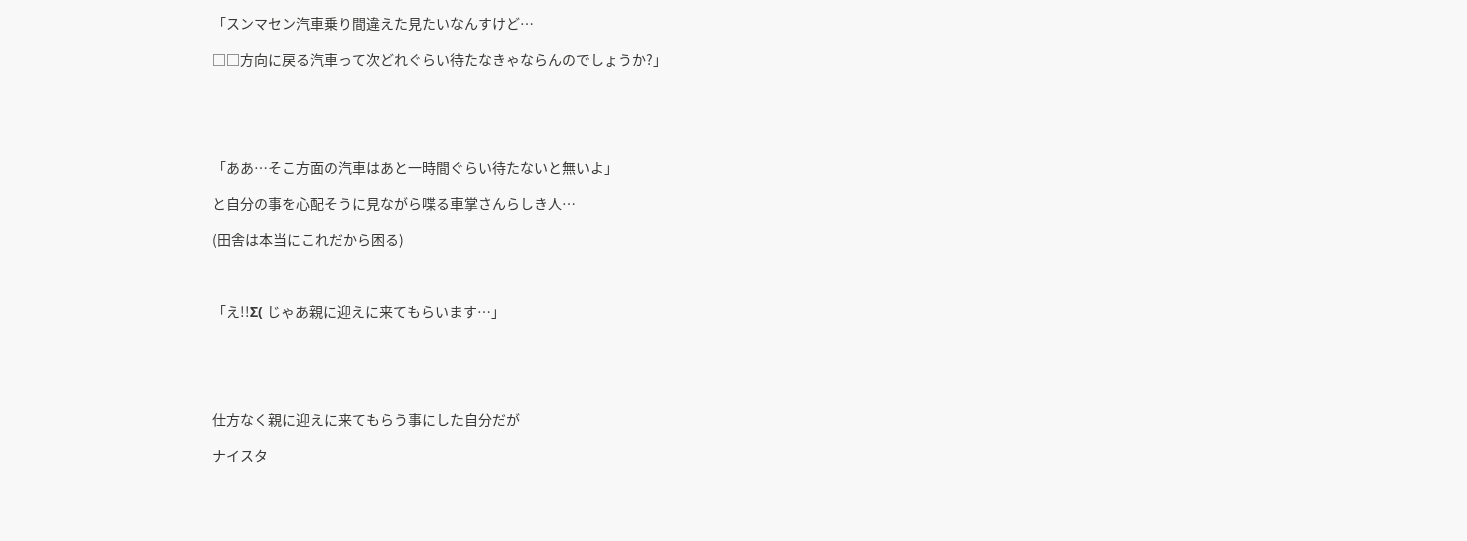「スンマセン汽車乗り間違えた見たいなんすけど…

□□方向に戻る汽車って次どれぐらい待たなきゃならんのでしょうか?」





「ああ…そこ方面の汽車はあと一時間ぐらい待たないと無いよ」

と自分の事を心配そうに見ながら喋る車掌さんらしき人…

(田舎は本当にこれだから困る)



「え!!Σ( じゃあ親に迎えに来てもらいます…」





仕方なく親に迎えに来てもらう事にした自分だが

ナイスタ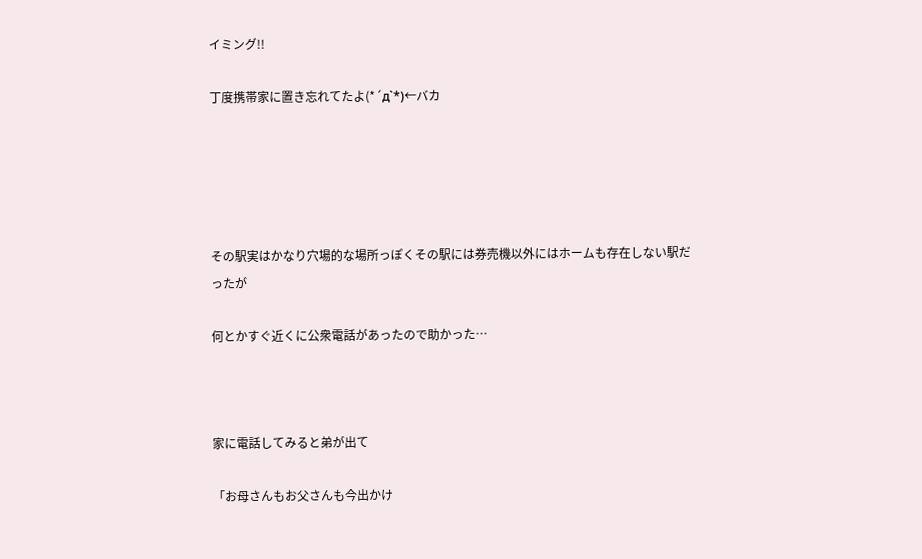イミング!!

丁度携帯家に置き忘れてたよ(*´д`*)←バカ





その駅実はかなり穴場的な場所っぽくその駅には券売機以外にはホームも存在しない駅だったが

何とかすぐ近くに公衆電話があったので助かった…



家に電話してみると弟が出て

「お母さんもお父さんも今出かけ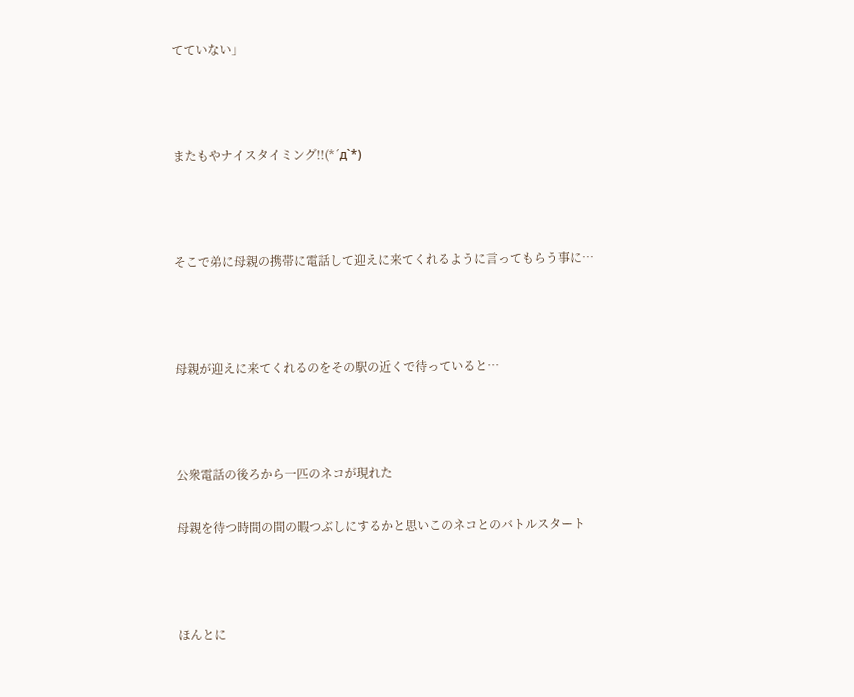てていない」



またもやナイスタイミング!!(*´д`*)



そこで弟に母親の携帯に電話して迎えに来てくれるように言ってもらう事に…



母親が迎えに来てくれるのをその駅の近くで待っていると…



公衆電話の後ろから一匹のネコが現れた

母親を待つ時間の間の暇つぶしにするかと思いこのネコとのバトルスタート



ほんとに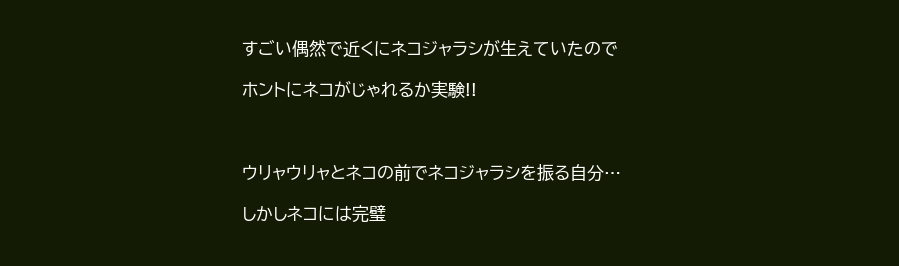すごい偶然で近くにネコジャラシが生えていたので

ホントにネコがじゃれるか実験!!



ウリャウリャとネコの前でネコジャラシを振る自分…

しかしネコには完璧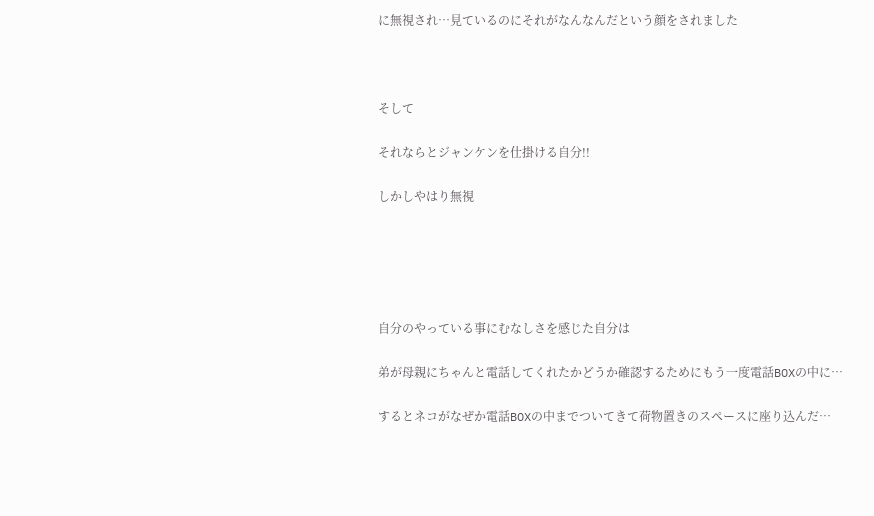に無視され…見ているのにそれがなんなんだという顔をされました



そして

それならとジャンケンを仕掛ける自分!!

しかしやはり無視





自分のやっている事にむなしさを感じた自分は

弟が母親にちゃんと電話してくれたかどうか確認するためにもう一度電話BOXの中に…

するとネコがなぜか電話BOXの中までついてきて荷物置きのスペースに座り込んだ…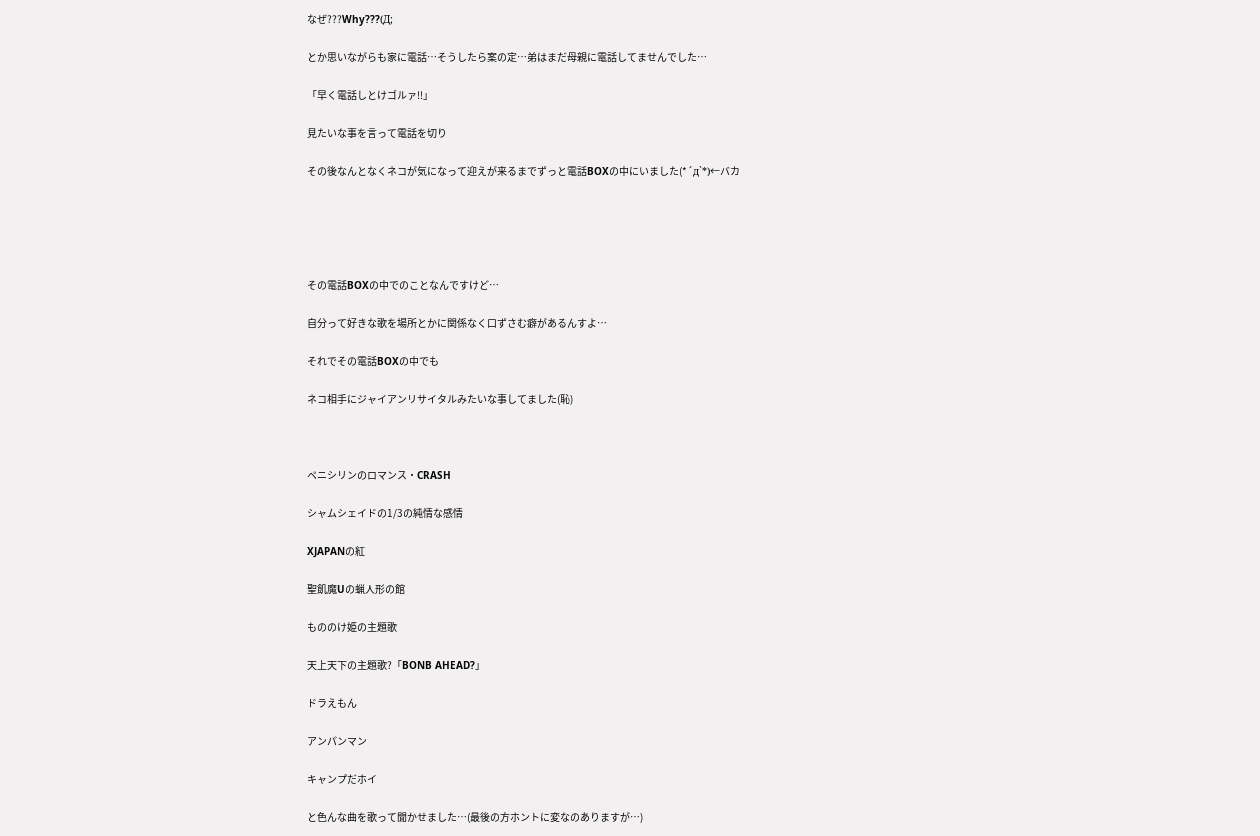なぜ???Why???(Д;

とか思いながらも家に電話…そうしたら案の定…弟はまだ母親に電話してませんでした…

「早く電話しとけゴルァ!!」

見たいな事を言って電話を切り

その後なんとなくネコが気になって迎えが来るまでずっと電話BOXの中にいました(*´д`*)←バカ





その電話BOXの中でのことなんですけど…

自分って好きな歌を場所とかに関係なく口ずさむ癖があるんすよ…

それでその電話BOXの中でも

ネコ相手にジャイアンリサイタルみたいな事してました(恥)



ペニシリンのロマンス・CRASH

シャムシェイドの1/3の純情な感情

XJAPANの紅

聖飢魔Uの蝋人形の館

もののけ姫の主題歌

天上天下の主題歌?「BONB AHEAD?」

ドラえもん

アンパンマン

キャンプだホイ

と色んな曲を歌って聞かせました…(最後の方ホントに変なのありますが…)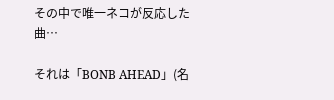その中で唯一ネコが反応した曲…

それは「BONB AHEAD」(名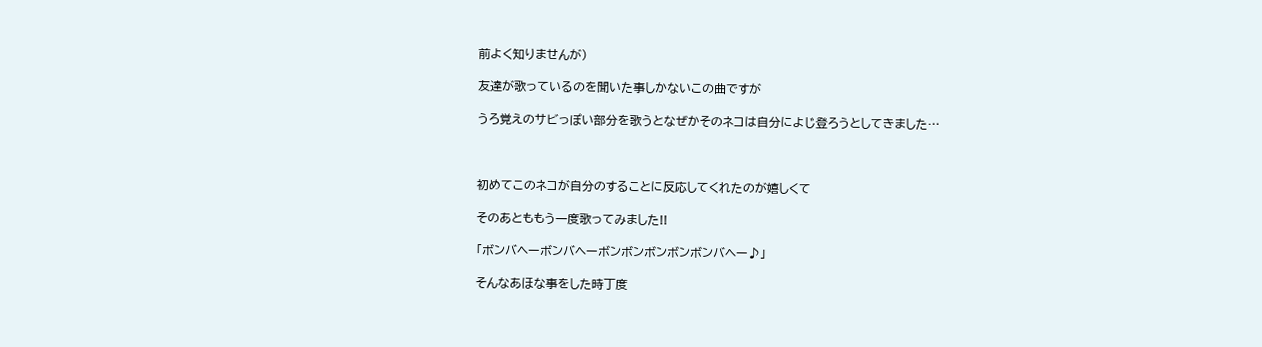前よく知りませんが)

友達が歌っているのを聞いた事しかないこの曲ですが

うろ覚えのサビっぽい部分を歌うとなぜかそのネコは自分によじ登ろうとしてきました…



初めてこのネコが自分のすることに反応してくれたのが嬉しくて

そのあとももう一度歌ってみました!!

「ボンバヘーボンバヘーボンボンボンボンボンバヘー♪」

そんなあほな事をした時丁度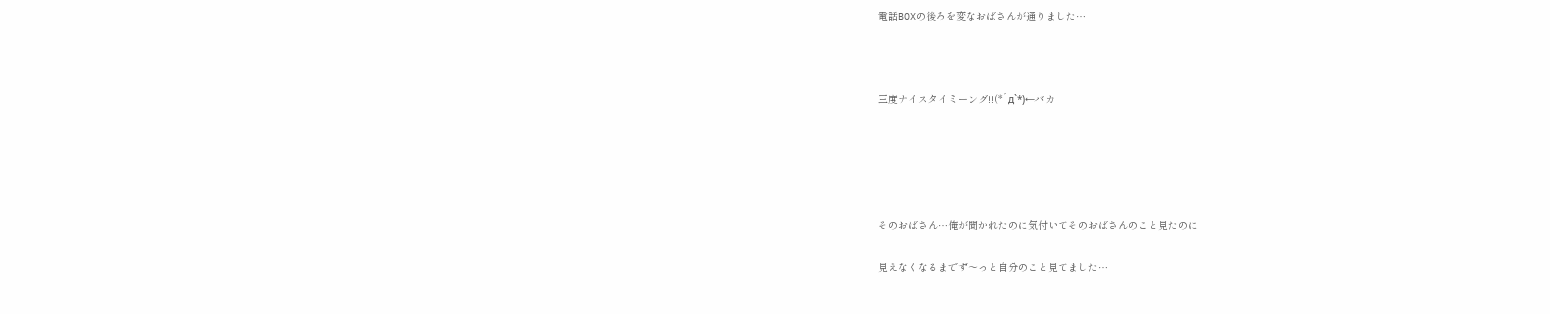電話BOXの後ろを変なおばさんが通りました…



三度ナイスタイミーング!!(*´д`*)←バカ





そのおばさん…俺が聞かれたのに気付いてそのおばさんのこと見たのに

見えなくなるまでず〜っと自分のこと見てました…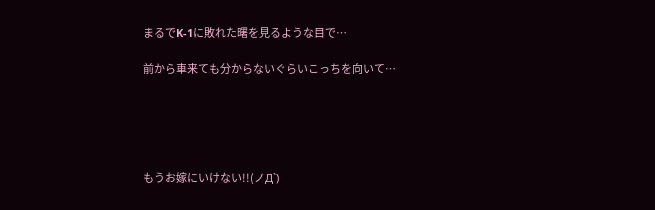まるでK-1に敗れた曙を見るような目で…

前から車来ても分からないぐらいこっちを向いて…





もうお嫁にいけない!!(ノД`)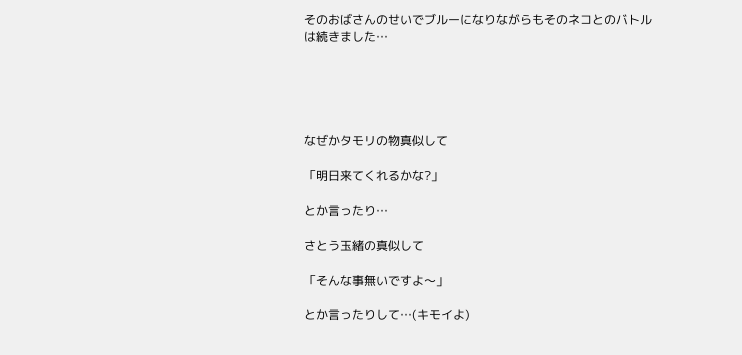そのおばさんのせいでブルーになりながらもそのネコとのバトルは続きました…





なぜかタモリの物真似して

「明日来てくれるかな?」

とか言ったり…

さとう玉緒の真似して

「そんな事無いですよ〜」

とか言ったりして…(キモイよ)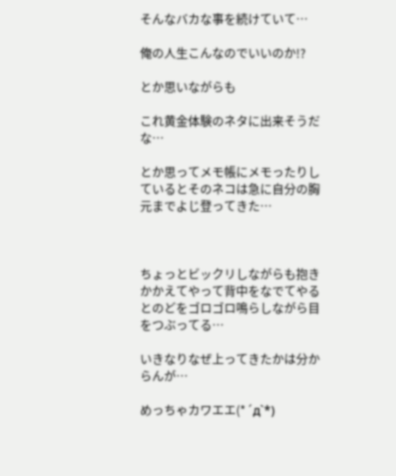そんなバカな事を続けていて…

俺の人生こんなのでいいのか!?

とか思いながらも

これ黄金体験のネタに出来そうだな…

とか思ってメモ帳にメモったりしているとそのネコは急に自分の胸元までよじ登ってきた…



ちょっとビックリしながらも抱きかかえてやって背中をなでてやるとのどをゴロゴロ鳴らしながら目をつぶってる…

いきなりなぜ上ってきたかは分からんが…

めっちゃカワエエ(*´д`*)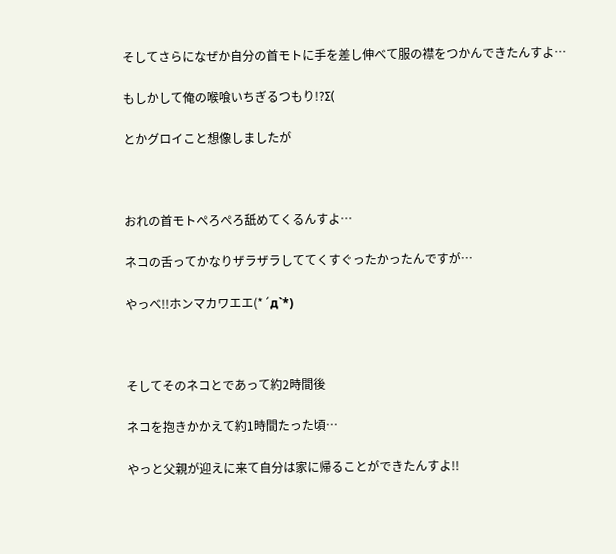そしてさらになぜか自分の首モトに手を差し伸べて服の襟をつかんできたんすよ…

もしかして俺の喉喰いちぎるつもり!?Σ(

とかグロイこと想像しましたが



おれの首モトぺろぺろ舐めてくるんすよ…

ネコの舌ってかなりザラザラしててくすぐったかったんですが…

やっべ!!ホンマカワエエ(*´д`*)



そしてそのネコとであって約2時間後

ネコを抱きかかえて約1時間たった頃…

やっと父親が迎えに来て自分は家に帰ることができたんすよ!!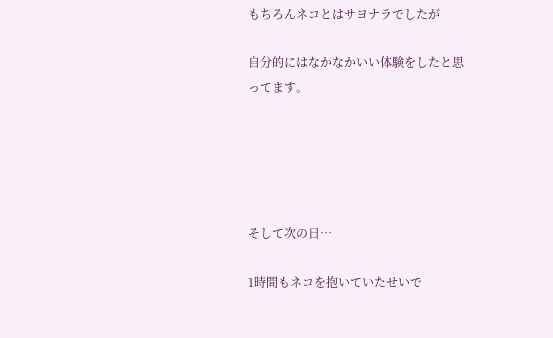もちろんネコとはサヨナラでしたが

自分的にはなかなかいい体験をしたと思ってます。





そして次の日…

1時間もネコを抱いていたせいで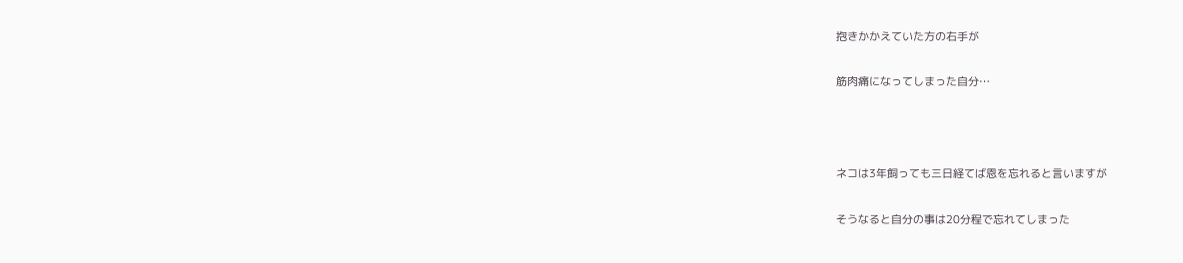抱きかかえていた方の右手が

筋肉痛になってしまった自分…



ネコは3年飼っても三日経てば恩を忘れると言いますが

そうなると自分の事は20分程で忘れてしまった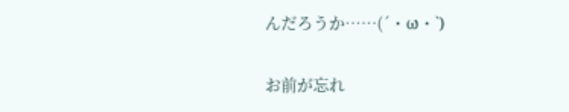んだろうか……(´・ω・`)

お前が忘れ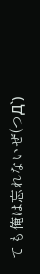ても俺は忘れないぜ(つД`)